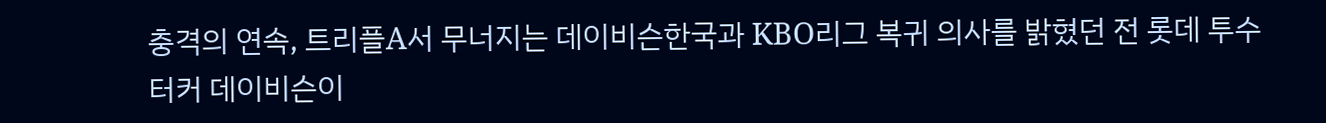충격의 연속, 트리플A서 무너지는 데이비슨한국과 KBO리그 복귀 의사를 밝혔던 전 롯데 투수 터커 데이비슨이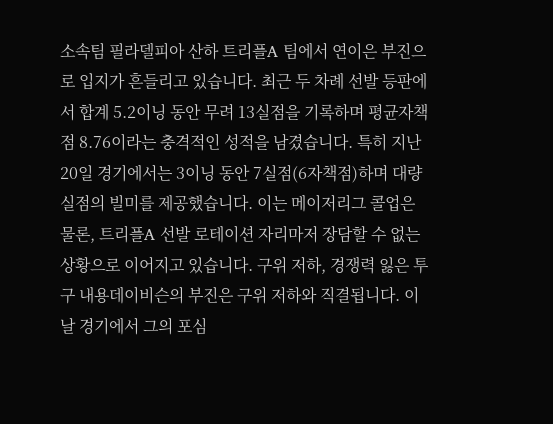소속팀 필라델피아 산하 트리플A 팀에서 연이은 부진으로 입지가 흔들리고 있습니다. 최근 두 차례 선발 등판에서 합계 5.2이닝 동안 무려 13실점을 기록하며 평균자책점 8.76이라는 충격적인 성적을 남겼습니다. 특히 지난 20일 경기에서는 3이닝 동안 7실점(6자책점)하며 대량 실점의 빌미를 제공했습니다. 이는 메이저리그 콜업은 물론, 트리플A 선발 로테이션 자리마저 장담할 수 없는 상황으로 이어지고 있습니다. 구위 저하, 경쟁력 잃은 투구 내용데이비슨의 부진은 구위 저하와 직결됩니다. 이날 경기에서 그의 포심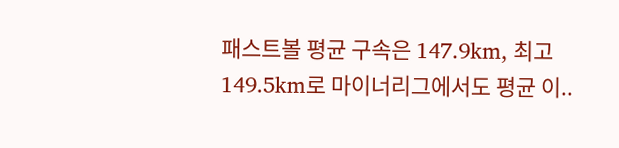패스트볼 평균 구속은 147.9km, 최고 149.5km로 마이너리그에서도 평균 이..